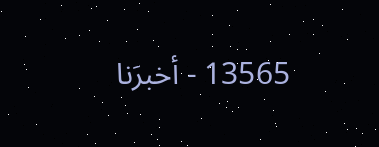13565 - أخبرَنا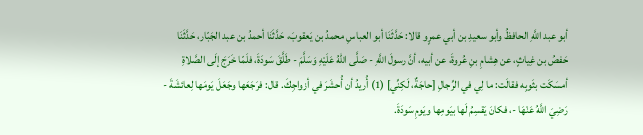أبو عبد اللَّهِ الحافظُ وأبو سعيدِ بن أبي عمرٍو قالا: حَدَّثَنَا أبو العباسِ محمدُ بن يَعقوبَ، حَدَّثَنَا أحمدُ بن عبد الجَبّار، حَدَّثَنَا حَفصُ بن غِياثٍ، عن هِشامِ بنِ عُروةَ، عن أبيه، أنَّ رسولَ اللَّهِ - صَلَّى اللهُ عَلَيْهِ وَسَلَّمَ - طَلَّقَ سَودَةَ، فلَمّا خَرَجَ إلَى الصَّلاةِ أمسَكَت بثَوبِه فقالَت: ما لِي في الرِّجالِ [حاجَةٌ، لَكِنِّي] (1) أُريدُ أن أُحشَرَ في أزواجِكَ. قال: فرَجَعَها وجَعَلَ يَومَها لِعائشَةَ - رَضِيَ اللَّهُ عَنْهَا -، فكانَ يَقسِمُ لَها بيَومِها ويَومِ سَودَةَ.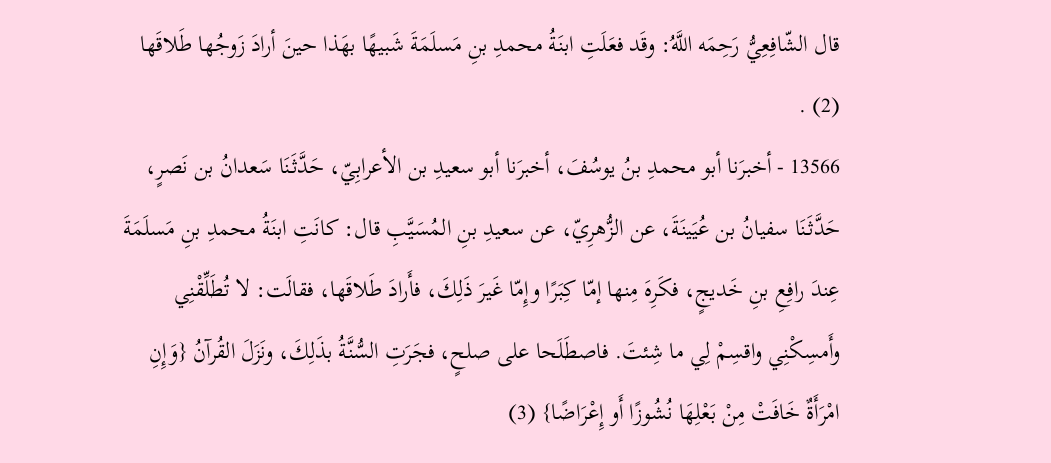قال الشّافِعِيُّ رَحِمَه اللَّهُ: وقَد فعَلَتِ ابنَةُ محمدِ بنِ مَسلَمَةَ شَبيهًا بهَذا حينَ أرادَ زَوجُها طَلاقَها (2) .
13566 - أخبرَنا أبو محمدِ بنُ يوسُفَ، أخبرَنا أبو سعيدِ بن الأعرابِيّ، حَدَّثَنَا سَعدانُ بن نَصرٍ، حَدَّثَنَا سفيانُ بن عُيَينَةَ، عن الزُّهرِيّ، عن سعيدِ بنِ المُسَيَّبِ قال: كانَتِ ابنَةُ محمدِ بنِ مَسلَمَةَ عِندَ رافِعِ بنِ خَديجٍ، فكَرِهَ مِنها إمّا كِبَرًا وإِمّا غَيرَ ذَلِكَ، فأَرادَ طَلاقَها، فقالَت: لا تُطَلِّقْنِي وأَمسِكْنِي واقسِمْ لِي ما شِئتَ. فاصطَلَحا على صلحٍ، فجَرَتِ السُّنَّةُ بذَلِكَ، ونَزَلَ القُرآنُ {وَإِنِ امْرَأَةٌ خَافَتْ مِنْ بَعْلِهَا نُشُوزًا أَو إِعْرَاضًا} (3)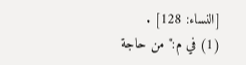[النساء: 128] .
(1) في م:"من حاجة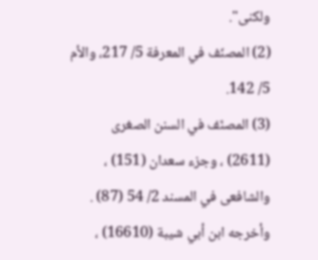ولكنى".
(2) المصنّف في المعرفة 5/ 217، والأم 5/ 142.
(3) المصنّف في السنن الصغرى (2611) ، وجزء سعدان (151) ، والشافعى في المسند 2/ 54 (87) . وأخرجه ابن أبي شيبة (16610) ،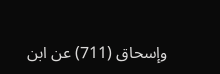وإسحاق (711) عن ابن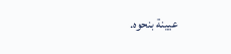عيينة بنحوه.